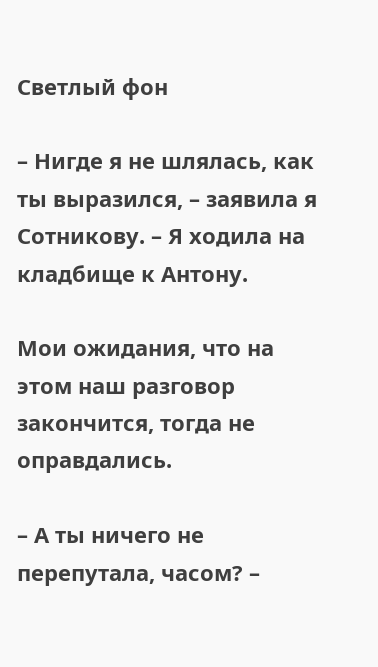Светлый фон

– Нигде я не шлялась, как ты выразился, – заявила я Сотникову. – Я ходила на кладбище к Антону.

Мои ожидания, что на этом наш разговор закончится, тогда не оправдались.

– А ты ничего не перепутала, часом? –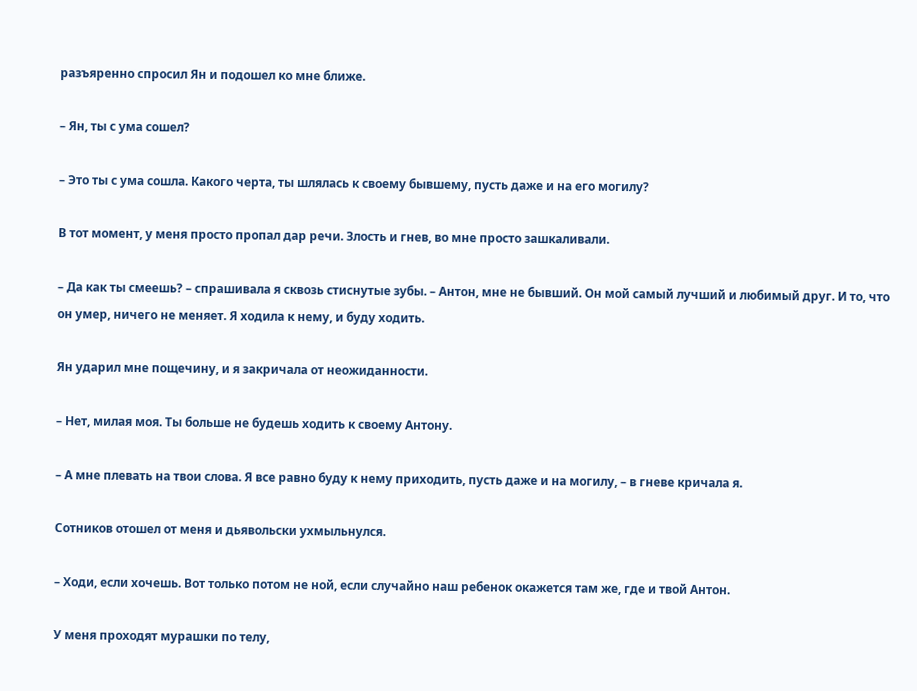разъяренно спросил Ян и подошел ко мне ближе.

– Ян, ты с ума сошел?

– Это ты с ума сошла. Какого черта, ты шлялась к своему бывшему, пусть даже и на его могилу?

В тот момент, у меня просто пропал дар речи. Злость и гнев, во мне просто зашкаливали.

– Да как ты смеешь? – спрашивала я сквозь стиснутые зубы. – Антон, мне не бывший. Он мой самый лучший и любимый друг. И то, что он умер, ничего не меняет. Я ходила к нему, и буду ходить.

Ян ударил мне пощечину, и я закричала от неожиданности.

– Нет, милая моя. Ты больше не будешь ходить к своему Антону.

– А мне плевать на твои слова. Я все равно буду к нему приходить, пусть даже и на могилу, – в гневе кричала я.

Сотников отошел от меня и дьявольски ухмыльнулся.

– Ходи, если хочешь. Вот только потом не ной, если случайно наш ребенок окажется там же, где и твой Антон.

У меня проходят мурашки по телу,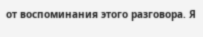от воспоминания этого разговора. Я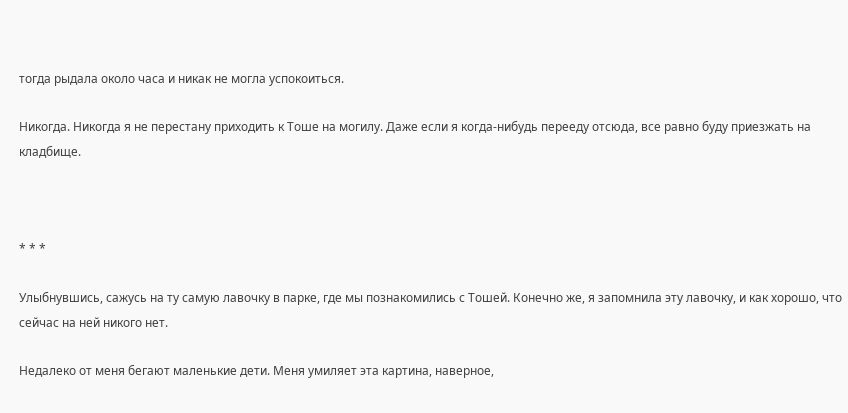тогда рыдала около часа и никак не могла успокоиться.

Никогда. Никогда я не перестану приходить к Тоше на могилу. Даже если я когда-нибудь перееду отсюда, все равно буду приезжать на кладбище.



* * *

Улыбнувшись, сажусь на ту самую лавочку в парке, где мы познакомились с Тошей. Конечно же, я запомнила эту лавочку, и как хорошо, что сейчас на ней никого нет.

Недалеко от меня бегают маленькие дети. Меня умиляет эта картина, наверное,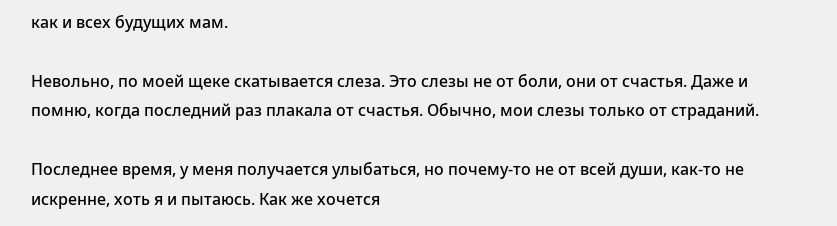как и всех будущих мам.

Невольно, по моей щеке скатывается слеза. Это слезы не от боли, они от счастья. Даже и помню, когда последний раз плакала от счастья. Обычно, мои слезы только от страданий.

Последнее время, у меня получается улыбаться, но почему-то не от всей души, как-то не искренне, хоть я и пытаюсь. Как же хочется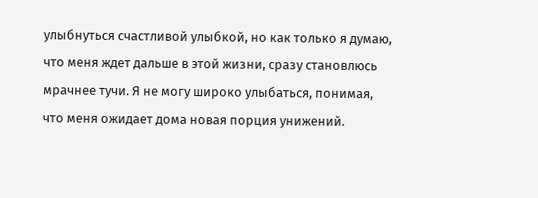улыбнуться счастливой улыбкой, но как только я думаю, что меня ждет дальше в этой жизни, сразу становлюсь мрачнее тучи. Я не могу широко улыбаться, понимая, что меня ожидает дома новая порция унижений.